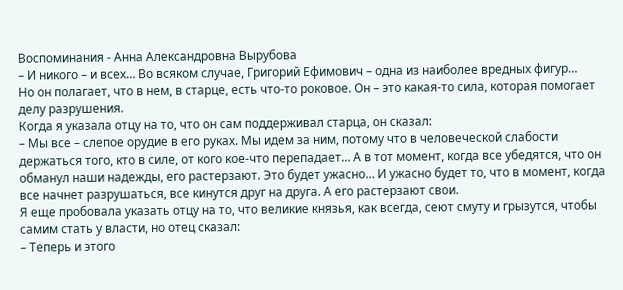Воспоминания - Анна Александровна Вырубова
– И никого – и всех… Во всяком случае, Григорий Ефимович – одна из наиболее вредных фигур…
Но он полагает, что в нем, в старце, есть что-то роковое. Он – это какая-то сила, которая помогает делу разрушения.
Когда я указала отцу на то, что он сам поддерживал старца, он сказал:
– Мы все – слепое орудие в его руках. Мы идем за ним, потому что в человеческой слабости держаться того, кто в силе, от кого кое-что перепадает… А в тот момент, когда все убедятся, что он обманул наши надежды, его растерзают. Это будет ужасно… И ужасно будет то, что в момент, когда все начнет разрушаться, все кинутся друг на друга. А его растерзают свои.
Я еще пробовала указать отцу на то, что великие князья, как всегда, сеют смуту и грызутся, чтобы самим стать у власти, но отец сказал:
– Теперь и этого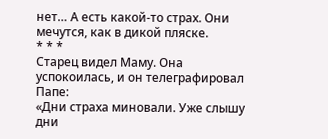нет… А есть какой-то страх. Они мечутся, как в дикой пляске.
* * *
Старец видел Маму. Она успокоилась, и он телеграфировал Папе:
«Дни страха миновали. Уже слышу дни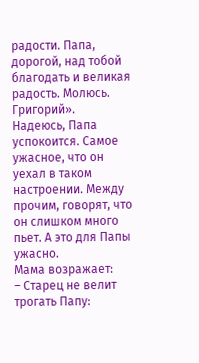радости. Папа, дорогой, над тобой благодать и великая радость. Молюсь. Григорий».
Надеюсь, Папа успокоится. Самое ужасное, что он уехал в таком настроении. Между прочим, говорят, что он слишком много пьет. А это для Папы ужасно.
Мама возражает:
– Старец не велит трогать Папу: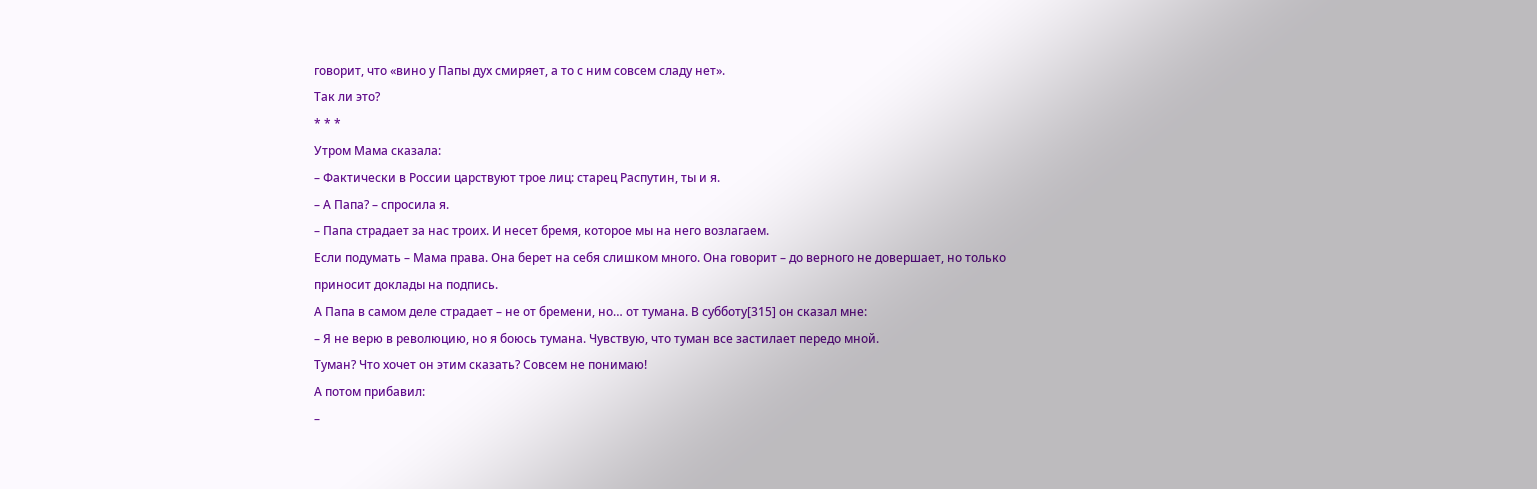говорит, что «вино у Папы дух смиряет, а то с ним совсем сладу нет».
Так ли это?
* * *
Утром Мама сказала:
– Фактически в России царствуют трое лиц: старец Распутин, ты и я.
– А Папа? – спросила я.
– Папа страдает за нас троих. И несет бремя, которое мы на него возлагаем.
Если подумать – Мама права. Она берет на себя слишком много. Она говорит – до верного не довершает, но только приносит доклады на подпись.
А Папа в самом деле страдает – не от бремени, но… от тумана. В субботу[315] он сказал мне:
– Я не верю в революцию, но я боюсь тумана. Чувствую, что туман все застилает передо мной.
Туман? Что хочет он этим сказать? Совсем не понимаю!
А потом прибавил:
–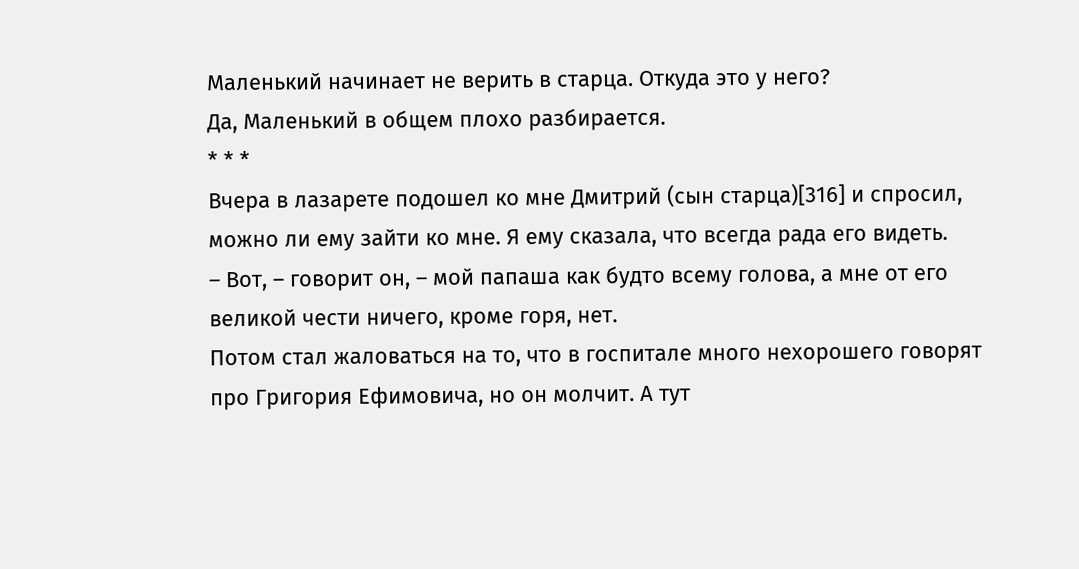Маленький начинает не верить в старца. Откуда это у него?
Да, Маленький в общем плохо разбирается.
* * *
Вчера в лазарете подошел ко мне Дмитрий (сын старца)[316] и спросил, можно ли ему зайти ко мне. Я ему сказала, что всегда рада его видеть.
– Вот, – говорит он, – мой папаша как будто всему голова, а мне от его великой чести ничего, кроме горя, нет.
Потом стал жаловаться на то, что в госпитале много нехорошего говорят про Григория Ефимовича, но он молчит. А тут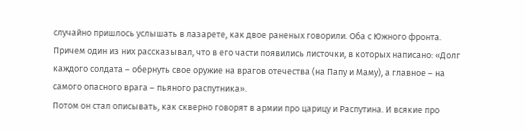случайно пришлось услышать в лазарете, как двое раненых говорили. Оба с Южного фронта. Причем один из них рассказывал, что в его части появились листочки, в которых написано: «Долг каждого солдата – обернуть свое оружие на врагов отечества (на Папу и Маму), а главное – на самого опасного врага – пьяного распутника».
Потом он стал описывать, как скверно говорят в армии про царицу и Распутина. И всякие про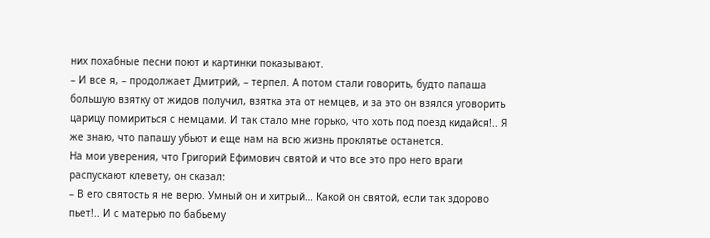них похабные песни поют и картинки показывают.
– И все я, – продолжает Дмитрий, – терпел. А потом стали говорить, будто папаша большую взятку от жидов получил, взятка эта от немцев, и за это он взялся уговорить царицу помириться с немцами. И так стало мне горько, что хоть под поезд кидайся!.. Я же знаю, что папашу убьют и еще нам на всю жизнь проклятье останется.
На мои уверения, что Григорий Ефимович святой и что все это про него враги распускают клевету, он сказал:
– В его святость я не верю. Умный он и хитрый… Какой он святой, если так здорово пьет!.. И с матерью по бабьему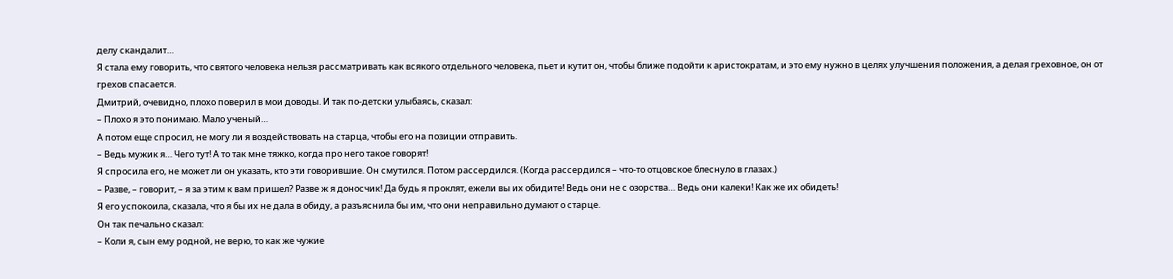делу скандалит…
Я стала ему говорить, что святого человека нельзя рассматривать как всякого отдельного человека, пьет и кутит он, чтобы ближе подойти к аристократам, и это ему нужно в целях улучшения положения, а делая греховное, он от грехов спасается.
Дмитрий, очевидно, плохо поверил в мои доводы. И так по-детски улыбаясь, сказал:
– Плохо я это понимаю. Мало ученый…
А потом еще спросил, не могу ли я воздействовать на старца, чтобы его на позиции отправить.
– Ведь мужик я… Чего тут! А то так мне тяжко, когда про него такое говорят!
Я спросила его, не может ли он указать, кто эти говорившие. Он смутился. Потом рассердился. (Когда рассердился – что-то отцовское блеснуло в глазах.)
– Разве, – говорит, – я за этим к вам пришел? Разве ж я доносчик! Да будь я проклят, ежели вы их обидите! Ведь они не с озорства… Ведь они калеки! Как же их обидеть!
Я его успокоила, сказала, что я бы их не дала в обиду, а разъяснила бы им, что они неправильно думают о старце.
Он так печально сказал:
– Коли я, сын ему родной, не верю, то как же чужие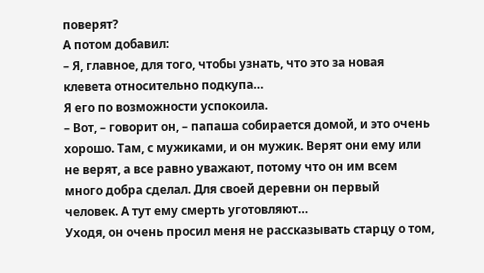поверят?
А потом добавил:
– Я, главное, для того, чтобы узнать, что это за новая клевета относительно подкупа…
Я его по возможности успокоила.
– Вот, – говорит он, – папаша собирается домой, и это очень хорошо. Там, с мужиками, и он мужик. Верят они ему или не верят, а все равно уважают, потому что он им всем много добра сделал. Для своей деревни он первый человек. А тут ему смерть уготовляют…
Уходя, он очень просил меня не рассказывать старцу о том,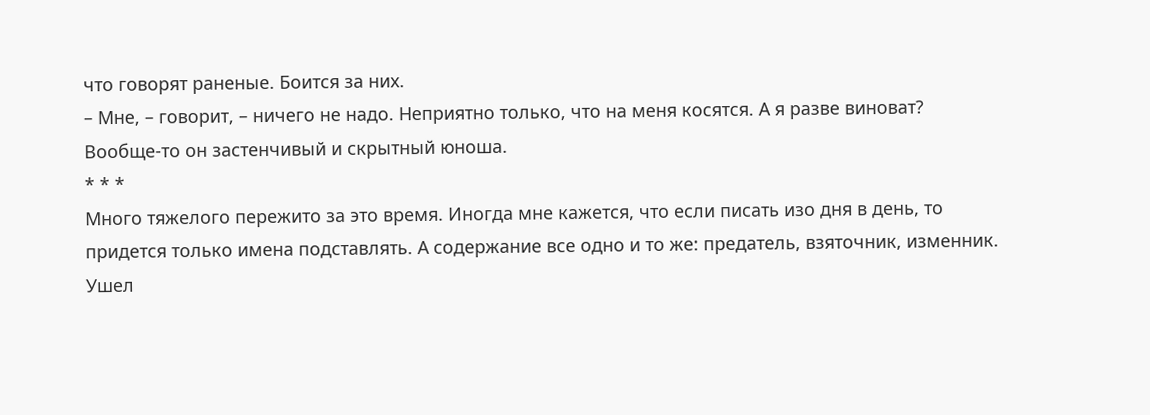что говорят раненые. Боится за них.
– Мне, – говорит, – ничего не надо. Неприятно только, что на меня косятся. А я разве виноват?
Вообще-то он застенчивый и скрытный юноша.
* * *
Много тяжелого пережито за это время. Иногда мне кажется, что если писать изо дня в день, то придется только имена подставлять. А содержание все одно и то же: предатель, взяточник, изменник.
Ушел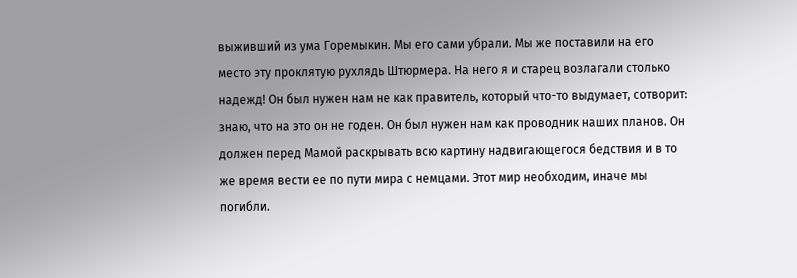выживший из ума Горемыкин. Мы его сами убрали. Мы же поставили на его место эту проклятую рухлядь Штюрмера. На него я и старец возлагали столько надежд! Он был нужен нам не как правитель, который что-то выдумает, сотворит: знаю, что на это он не годен. Он был нужен нам как проводник наших планов. Он должен перед Мамой раскрывать всю картину надвигающегося бедствия и в то же время вести ее по пути мира с немцами. Этот мир необходим, иначе мы погибли.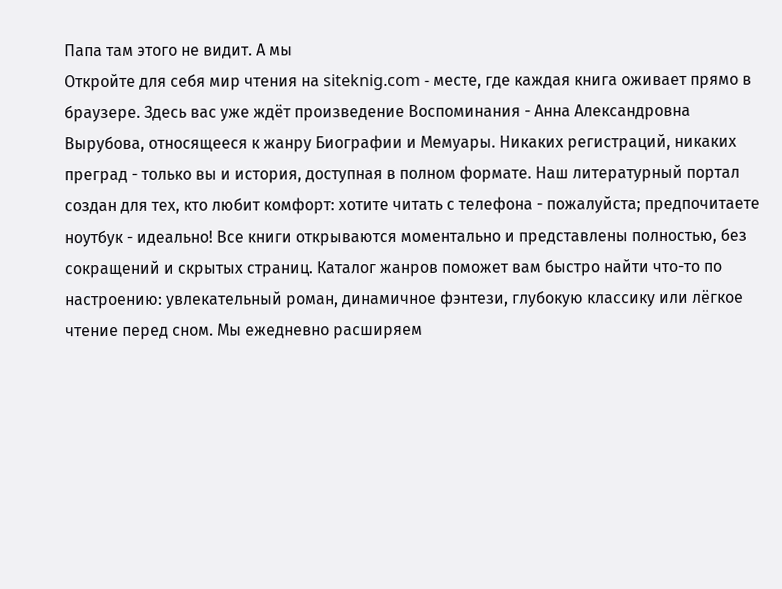Папа там этого не видит. А мы
Откройте для себя мир чтения на siteknig.com - месте, где каждая книга оживает прямо в браузере. Здесь вас уже ждёт произведение Воспоминания - Анна Александровна Вырубова, относящееся к жанру Биографии и Мемуары. Никаких регистраций, никаких преград - только вы и история, доступная в полном формате. Наш литературный портал создан для тех, кто любит комфорт: хотите читать с телефона - пожалуйста; предпочитаете ноутбук - идеально! Все книги открываются моментально и представлены полностью, без сокращений и скрытых страниц. Каталог жанров поможет вам быстро найти что-то по настроению: увлекательный роман, динамичное фэнтези, глубокую классику или лёгкое чтение перед сном. Мы ежедневно расширяем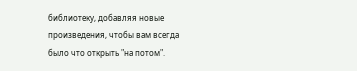библиотеку, добавляя новые произведения, чтобы вам всегда было что открыть "на потом".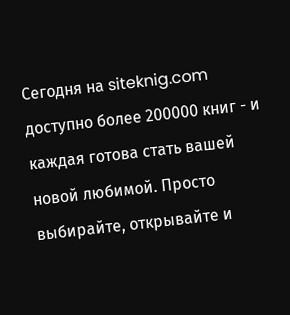Сегодня на siteknig.com доступно более 200000 книг - и каждая готова стать вашей новой любимой. Просто выбирайте, открывайте и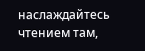наслаждайтесь чтением там,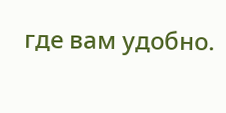где вам удобно.